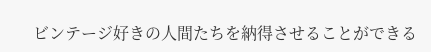ビンテージ好きの人間たちを納得させることができる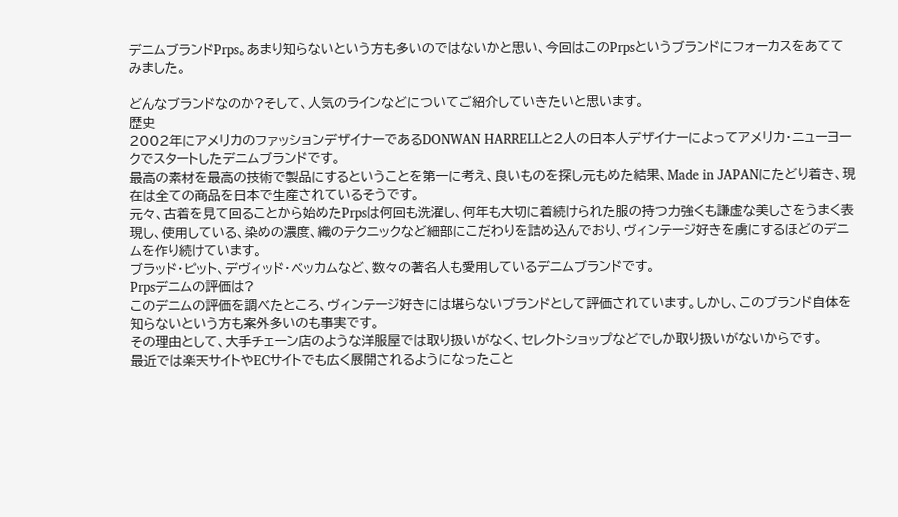デニムブランドPrps。あまり知らないという方も多いのではないかと思い、今回はこのPrpsというブランドにフォーカスをあててみました。

どんなブランドなのか?そして、人気のラインなどについてご紹介していきたいと思います。
歴史
2002年にアメリカのファッションデザイナーであるDONWAN HARRELLと2人の日本人デザイナーによってアメリカ・ニューヨークでスタートしたデニムブランドです。
最高の素材を最高の技術で製品にするということを第一に考え、良いものを探し元もめた結果、Made in JAPANにたどり着き、現在は全ての商品を日本で生産されているそうです。
元々、古着を見て回ることから始めたPrpsは何回も洗濯し、何年も大切に着続けられた服の持つ力強くも謙虚な美しさをうまく表現し、使用している、染めの濃度、織のテクニックなど細部にこだわりを詰め込んでおり、ヴィンテージ好きを虜にするほどのデニムを作り続けています。
ブラッド・ピット、デヴィッド・ベッカムなど、数々の著名人も愛用しているデニムブランドです。
Prpsデニムの評価は?
このデニムの評価を調べたところ、ヴィンテージ好きには堪らないブランドとして評価されています。しかし、このブランド自体を知らないという方も案外多いのも事実です。
その理由として、大手チェーン店のような洋服屋では取り扱いがなく、セレクトショップなどでしか取り扱いがないからです。
最近では楽天サイトやECサイトでも広く展開されるようになったこと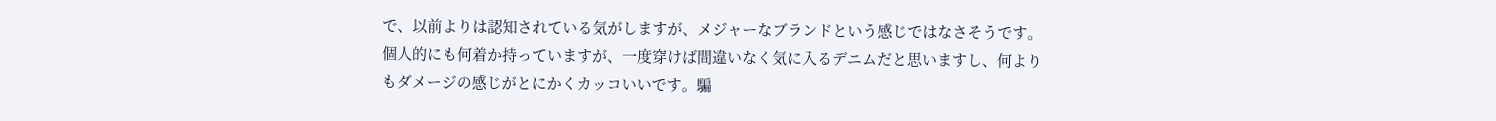で、以前よりは認知されている気がしますが、メジャーなブランドという感じではなさそうです。
個人的にも何着か持っていますが、一度穿けば間違いなく気に入るデニムだと思いますし、何よりもダメージの感じがとにかくカッコいいです。騙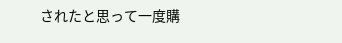されたと思って一度購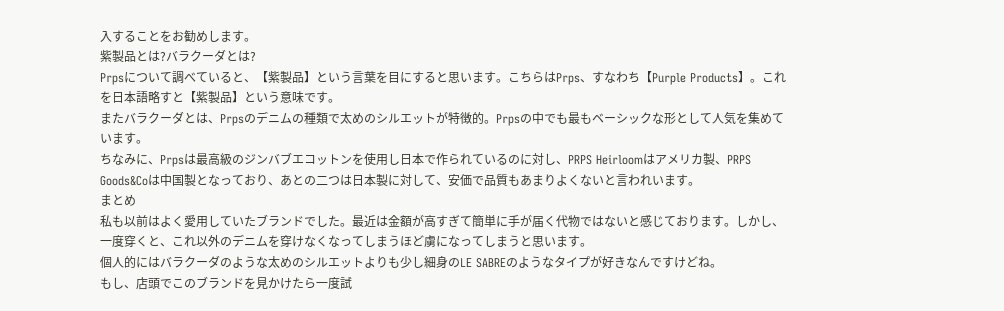入することをお勧めします。
紫製品とは?バラクーダとは?
Prpsについて調べていると、【紫製品】という言葉を目にすると思います。こちらはPrps、すなわち【Purple Products】。これを日本語略すと【紫製品】という意味です。
またバラクーダとは、Prpsのデニムの種類で太めのシルエットが特徴的。Prpsの中でも最もベーシックな形として人気を集めています。
ちなみに、Prpsは最高級のジンバブエコットンを使用し日本で作られているのに対し、PRPS Heirloomはアメリカ製、PRPS Goods&Coは中国製となっており、あとの二つは日本製に対して、安価で品質もあまりよくないと言われいます。
まとめ
私も以前はよく愛用していたブランドでした。最近は金額が高すぎて簡単に手が届く代物ではないと感じております。しかし、一度穿くと、これ以外のデニムを穿けなくなってしまうほど虜になってしまうと思います。
個人的にはバラクーダのような太めのシルエットよりも少し細身のLE SABREのようなタイプが好きなんですけどね。
もし、店頭でこのブランドを見かけたら一度試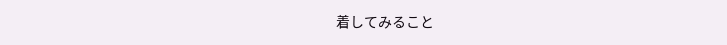着してみること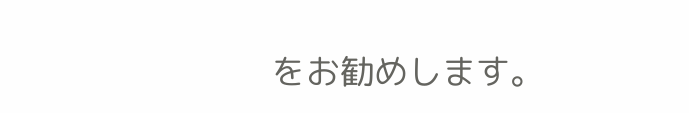をお勧めします。